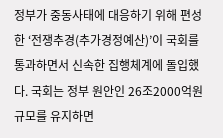정부가 중동사태에 대응하기 위해 편성한 ‘전쟁추경(추가경정예산)’이 국회를 통과하면서 신속한 집행체계에 돌입했다. 국회는 정부 원안인 26조2000억원 규모를 유지하면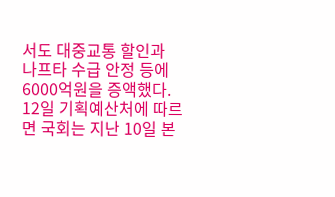서도 대중교통 할인과 나프타 수급 안정 등에 6000억원을 증액했다. 12일 기획예산처에 따르면 국회는 지난 10일 본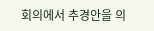회의에서 추경안을 의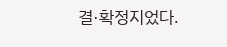결·확정지었다.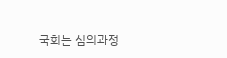국회는 심의과정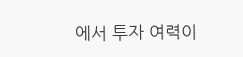에서 투자 여력이